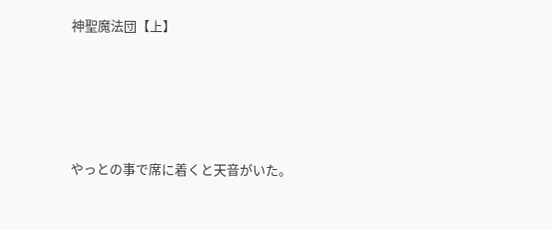神聖魔法団【上】




やっとの事で席に着くと天音がいた。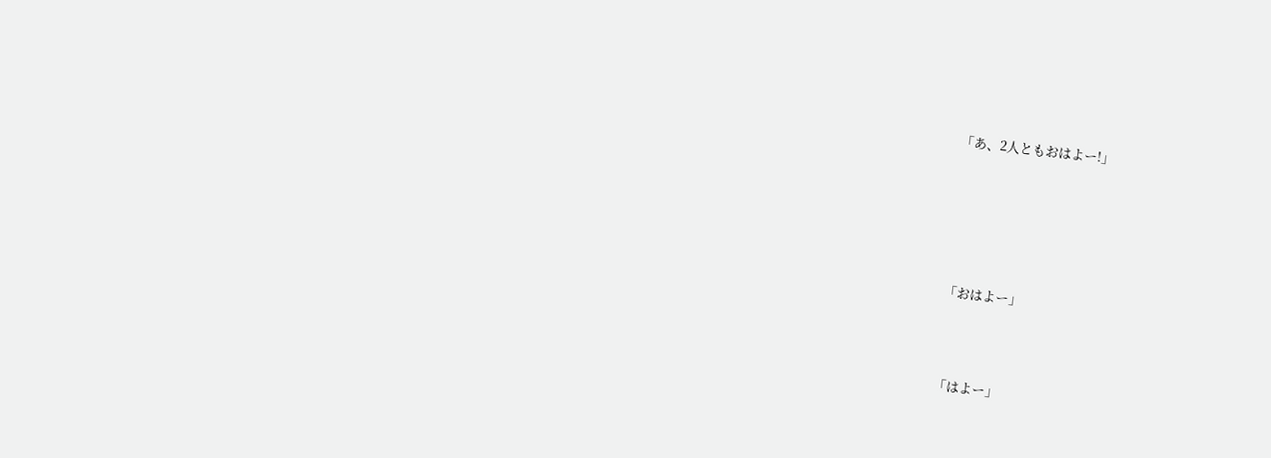「あ、2人ともおはよー!」







「おはよー」




「はよー」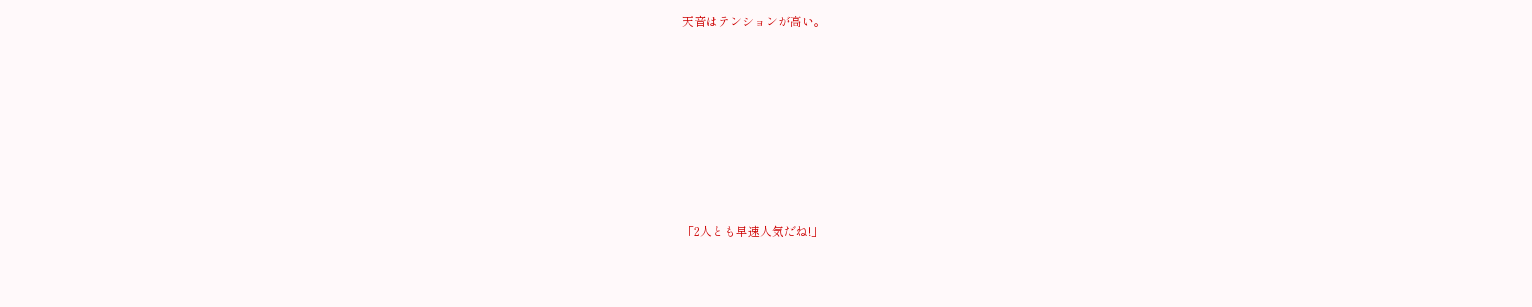天音はテンションが高い。








「2人とも早速人気だね!」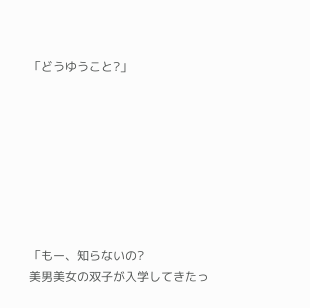「どうゆうこと?」








「もー、知らないの?
美男美女の双子が入学してきたっ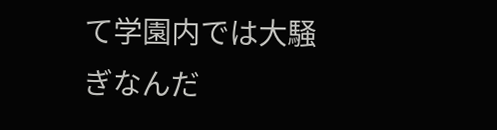て学園内では大騒ぎなんだ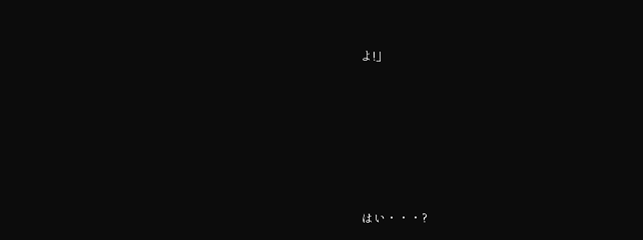よ!」








はい・・・?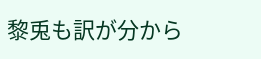黎兎も訳が分から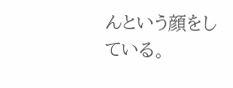んという顔をしている。